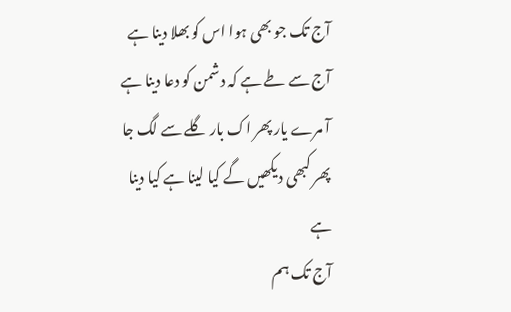آج تک جو بھی ہوا اس کو بھلا دینا ہے
آج سے طے ہے کہ دشمن کو دعا دینا ہے
آ مرے یار پھر اک بار گلے سے لگ جا
پھر کبھی دیکھیں گے کیا لینا ہے کیا دینا ہے
آج تک ہم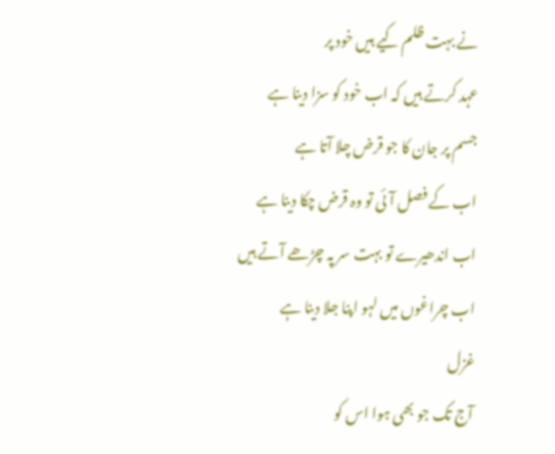نے بہت ظلم کیے ہیں خود پر
عہد کرتے ہیں کہ اب خود کو سزا دینا ہے
جسم پر جان کا جو قرض چلا آتا ہے
اب کے فصل آئی تو وہ قرض چکا دینا ہے
اب اندھیرے تو بہت سر پہ چڑھے آتے ہیں
اب چراغوں میں لہو اپنا جلا دینا ہے
غزل
آج تک جو بھی ہوا اس کو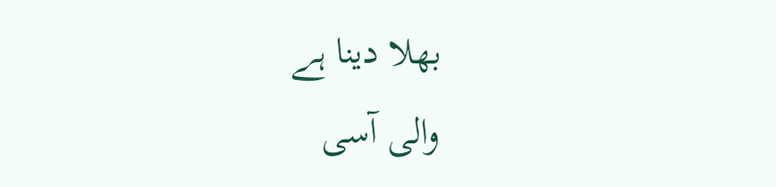بھلا دینا ہے
والی آسی